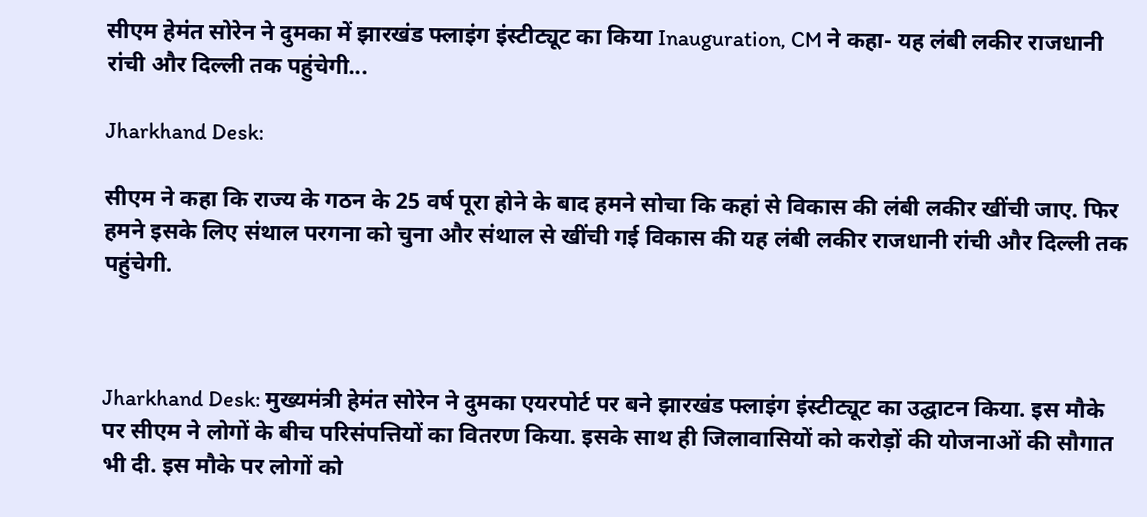सीएम हेमंत सोरेन ने दुमका में झारखंड फ्लाइंग इंस्टीट्यूट का किया Inauguration, CM ने कहा- यह लंबी लकीर राजधानी रांची और दिल्ली तक पहुंचेगी...

Jharkhand Desk:

सीएम ने कहा कि राज्य के गठन के 25 वर्ष पूरा होने के बाद हमने सोचा कि कहां से विकास की लंबी लकीर खींची जाए. फिर हमने इसके लिए संथाल परगना को चुना और संथाल से खींची गई विकास की यह लंबी लकीर राजधानी रांची और दिल्ली तक पहुंचेगी.



Jharkhand Desk: मुख्यमंत्री हेमंत सोरेन ने दुमका एयरपोर्ट पर बने झारखंड फ्लाइंग इंस्टीट्यूट का उद्घाटन किया. इस मौके पर सीएम ने लोगों के बीच परिसंपत्तियों का वितरण किया. इसके साथ ही जिलावासियों को करोड़ों की योजनाओं की सौगात भी दी. इस मौके पर लोगों को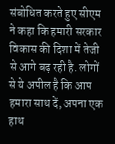संबोधित करते हुए सीएम ने कहा कि हमारी सरकार विकास की दिशा में तेजी से आगे बढ़ रही है. लोगों से ये अपील है कि आप हमारा साथ दें, अपना एक हाथ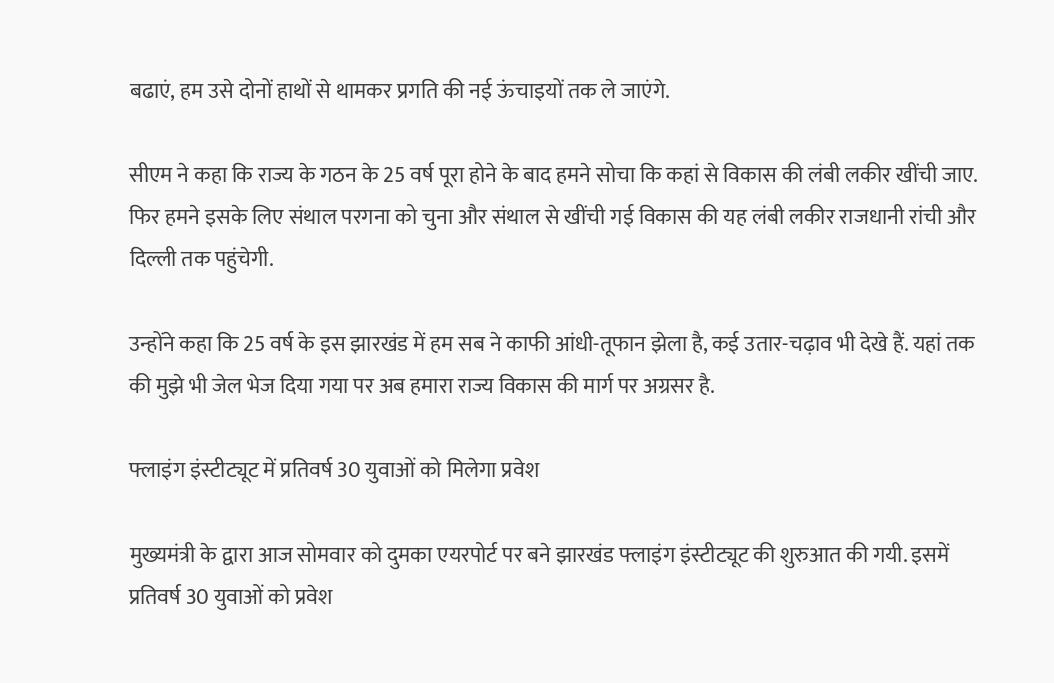बढाएं, हम उसे दोनों हाथों से थामकर प्रगति की नई ऊंचाइयों तक ले जाएंगे.

सीएम ने कहा कि राज्य के गठन के 25 वर्ष पूरा होने के बाद हमने सोचा कि कहां से विकास की लंबी लकीर खींची जाए. फिर हमने इसके लिए संथाल परगना को चुना और संथाल से खींची गई विकास की यह लंबी लकीर राजधानी रांची और दिल्ली तक पहुंचेगी.

उन्होंने कहा कि 25 वर्ष के इस झारखंड में हम सब ने काफी आंधी-तूफान झेला है, कई उतार-चढ़ाव भी देखे हैं. यहां तक की मुझे भी जेल भेज दिया गया पर अब हमारा राज्य विकास की मार्ग पर अग्रसर है.

फ्लाइंग इंस्टीट्यूट में प्रतिवर्ष 30 युवाओं को मिलेगा प्रवेश

मुख्यमंत्री के द्वारा आज सोमवार को दुमका एयरपोर्ट पर बने झारखंड फ्लाइंग इंस्टीट्यूट की शुरुआत की गयी. इसमें प्रतिवर्ष 30 युवाओं को प्रवेश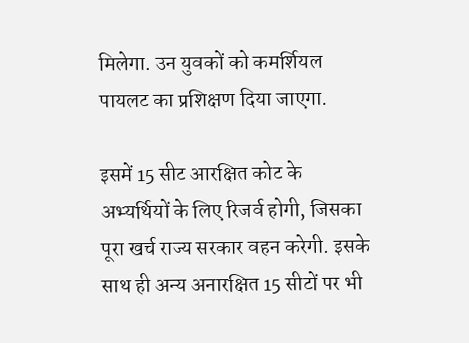मिलेगा. उन युवकों को कमर्शियल पायलट का प्रशिक्षण दिया जाएगा.

इसमें 15 सीट आरक्षित कोट के अभ्यर्थियों के लिए रिजर्व होगी, जिसका पूरा खर्च राज्य सरकार वहन करेगी. इसके साथ ही अन्य अनारक्षित 15 सीटों पर भी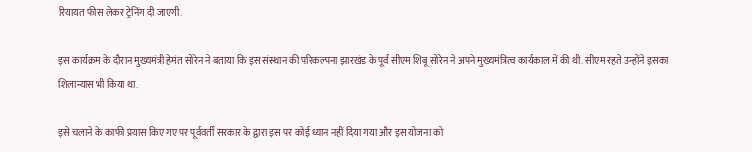रियायत फीस लेकर ट्रेनिंग दी जाएगी.

इस कार्यक्रम के दौरान मुख्यमंत्री हेमंत सोरेन ने बताया कि इस संस्थान की परिकल्पना झारखंड के पूर्व सीएम शिबू सोरेन ने अपने मुख्यमंत्रित्व कार्यकाल में की थी. सीएम रहते उन्होंने इसका शिलान्यास भी किया था.

इसे चलाने के काफी प्रयास किए गए पर पूर्ववर्ती सरकार के द्वारा इस पर कोई ध्यान नहीं दिया गया और इस योजना को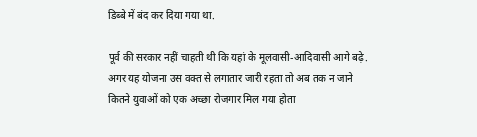डिब्बे में बंद कर दिया गया था.

पूर्व की सरकार नहीं चाहती थी कि यहां के मूलवासी-आदिवासी आगे बढ़े. अगर यह योजना उस वक्त से लगातार जारी रहता तो अब तक न जाने कितने युवाओं को एक अच्छा रोजगार मिल गया होता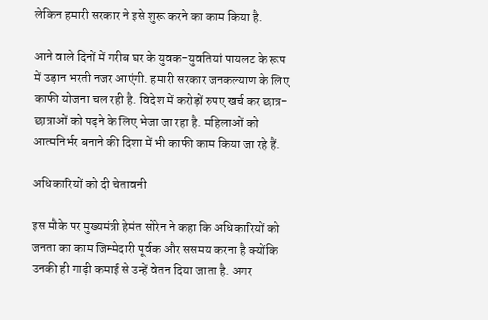लेकिन हमारी सरकार ने इसे शुरू करने का काम किया है.

आने वाले दिनों में गरीब घर के युवक-युवतियां पायलट के रूप में उड़ान भरती नजर आएंगी. हमारी सरकार जनकल्याण के लिए काफी योजना चल रही है. विदेश में करोड़ों रुपए खर्च कर छात्र-छात्राओं को पढ़ने के लिए भेजा जा रहा है. महिलाओं को आत्मनिर्भर बनाने की दिशा में भी काफी काम किया जा रहे हैं.

अधिकारियों को दी चेतावनी

इस मौके पर मुख्यमंत्री हेमंत सोरेन ने कहा कि अधिकारियों को जनता का काम जिम्मेदारी पूर्वक और ससमय करना है क्योंकि उनकी ही गाढ़ी कमाई से उन्हें वेतन दिया जाता है. अगर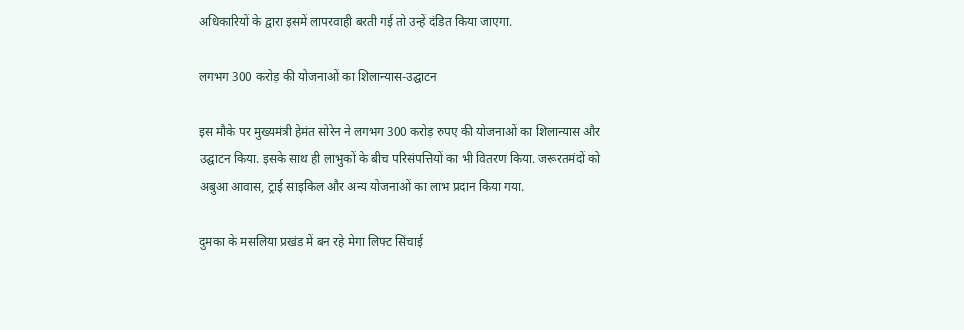अधिकारियों के द्वारा इसमें लापरवाही बरती गई तो उन्हें दंडित किया जाएगा.

लगभग 300 करोड़ की योजनाओं का शिलान्यास-उद्घाटन

इस मौके पर मुख्यमंत्री हेमंत सोरेन ने लगभग 300 करोड़ रुपए की योजनाओं का शिलान्यास और उद्घाटन किया. इसके साथ ही लाभुकों के बीच परिसंपत्तियों का भी वितरण किया. जरूरतमंदों को अबुआ आवास, ट्राई साइकिल और अन्य योजनाओं का लाभ प्रदान किया गया.

दुमका के मसलिया प्रखंड में बन रहे मेगा लिफ्ट सिंचाई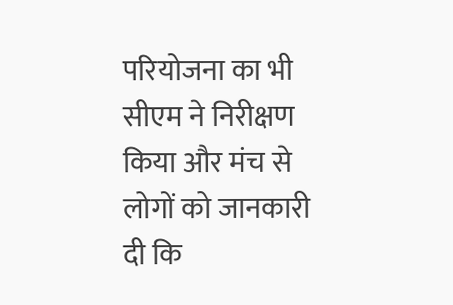परियोजना का भी सीएम ने निरीक्षण किया और मंच से लोगों को जानकारी दी कि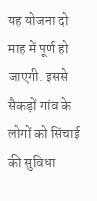यह योजना दो माह में पूर्ण हो जाएगी. इससे सैकड़ों गांव के लोगों को सिंचाई की सुविधा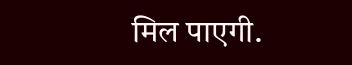मिल पाएगी.